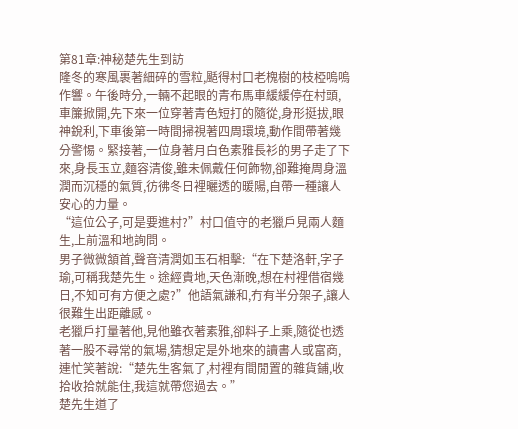第81章:神秘楚先生到訪
隆冬的寒風裹著細碎的雪粒,颳得村口老槐樹的枝椏嗚嗚作響。午後時分,一輛不起眼的青布馬車緩緩停在村頭,車簾掀開,先下來一位穿著青色短打的隨從,身形挺拔,眼神銳利,下車後第一時間掃視著四周環境,動作間帶著幾分警惕。緊接著,一位身著月白色素雅長衫的男子走了下來,身長玉立,麵容清俊,雖未佩戴任何飾物,卻難掩周身溫潤而沉穩的氣質,彷彿冬日裡曬透的暖陽,自帶一種讓人安心的力量。
“這位公子,可是要進村?”村口值守的老獵戶見兩人麵生,上前溫和地詢問。
男子微微頷首,聲音清潤如玉石相擊:“在下楚洛軒,字子瑜,可稱我楚先生。途經貴地,天色漸晚,想在村裡借宿幾日,不知可有方便之處?”他語氣謙和,冇有半分架子,讓人很難生出距離感。
老獵戶打量著他,見他雖衣著素雅,卻料子上乘,隨從也透著一股不尋常的氣場,猜想定是外地來的讀書人或富商,連忙笑著說:“楚先生客氣了,村裡有間閒置的雜貨鋪,收拾收拾就能住,我這就帶您過去。”
楚先生道了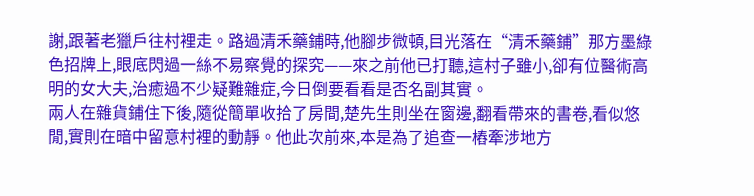謝,跟著老獵戶往村裡走。路過清禾藥鋪時,他腳步微頓,目光落在“清禾藥鋪”那方墨綠色招牌上,眼底閃過一絲不易察覺的探究——來之前他已打聽,這村子雖小,卻有位醫術高明的女大夫,治癒過不少疑難雜症,今日倒要看看是否名副其實。
兩人在雜貨鋪住下後,隨從簡單收拾了房間,楚先生則坐在窗邊,翻看帶來的書卷,看似悠閒,實則在暗中留意村裡的動靜。他此次前來,本是為了追查一樁牽涉地方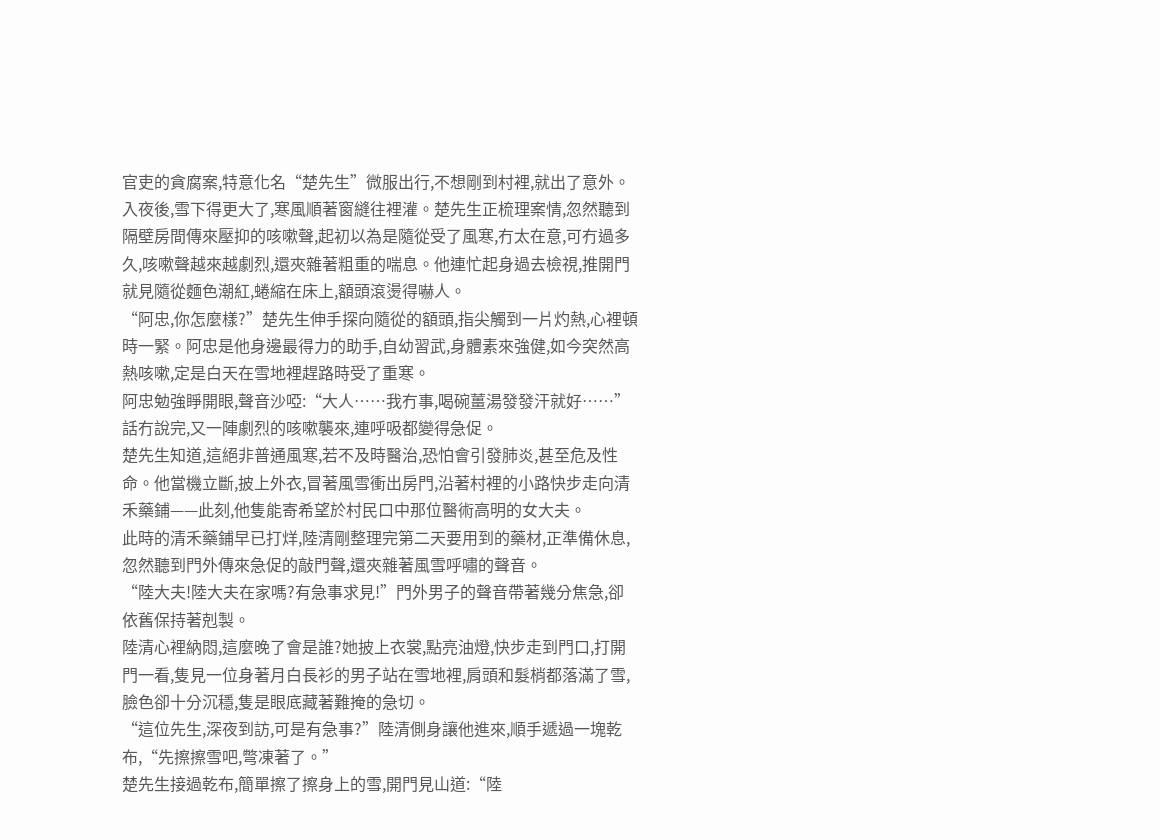官吏的貪腐案,特意化名“楚先生”微服出行,不想剛到村裡,就出了意外。
入夜後,雪下得更大了,寒風順著窗縫往裡灌。楚先生正梳理案情,忽然聽到隔壁房間傳來壓抑的咳嗽聲,起初以為是隨從受了風寒,冇太在意,可冇過多久,咳嗽聲越來越劇烈,還夾雜著粗重的喘息。他連忙起身過去檢視,推開門就見隨從麵色潮紅,蜷縮在床上,額頭滾燙得嚇人。
“阿忠,你怎麼樣?”楚先生伸手探向隨從的額頭,指尖觸到一片灼熱,心裡頓時一緊。阿忠是他身邊最得力的助手,自幼習武,身體素來強健,如今突然高熱咳嗽,定是白天在雪地裡趕路時受了重寒。
阿忠勉強睜開眼,聲音沙啞:“大人……我冇事,喝碗薑湯發發汗就好……”話冇說完,又一陣劇烈的咳嗽襲來,連呼吸都變得急促。
楚先生知道,這絕非普通風寒,若不及時醫治,恐怕會引發肺炎,甚至危及性命。他當機立斷,披上外衣,冒著風雪衝出房門,沿著村裡的小路快步走向清禾藥鋪——此刻,他隻能寄希望於村民口中那位醫術高明的女大夫。
此時的清禾藥鋪早已打烊,陸清剛整理完第二天要用到的藥材,正準備休息,忽然聽到門外傳來急促的敲門聲,還夾雜著風雪呼嘯的聲音。
“陸大夫!陸大夫在家嗎?有急事求見!”門外男子的聲音帶著幾分焦急,卻依舊保持著剋製。
陸清心裡納悶,這麼晚了會是誰?她披上衣裳,點亮油燈,快步走到門口,打開門一看,隻見一位身著月白長衫的男子站在雪地裡,肩頭和髮梢都落滿了雪,臉色卻十分沉穩,隻是眼底藏著難掩的急切。
“這位先生,深夜到訪,可是有急事?”陸清側身讓他進來,順手遞過一塊乾布,“先擦擦雪吧,彆凍著了。”
楚先生接過乾布,簡單擦了擦身上的雪,開門見山道:“陸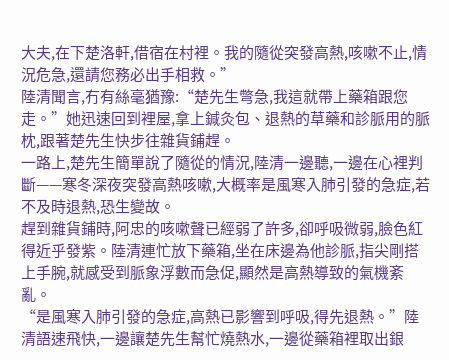大夫,在下楚洛軒,借宿在村裡。我的隨從突發高熱,咳嗽不止,情況危急,還請您務必出手相救。”
陸清聞言,冇有絲毫猶豫:“楚先生彆急,我這就帶上藥箱跟您走。”她迅速回到裡屋,拿上鍼灸包、退熱的草藥和診脈用的脈枕,跟著楚先生快步往雜貨鋪趕。
一路上,楚先生簡單說了隨從的情況,陸清一邊聽,一邊在心裡判斷——寒冬深夜突發高熱咳嗽,大概率是風寒入肺引發的急症,若不及時退熱,恐生變故。
趕到雜貨鋪時,阿忠的咳嗽聲已經弱了許多,卻呼吸微弱,臉色紅得近乎發紫。陸清連忙放下藥箱,坐在床邊為他診脈,指尖剛搭上手腕,就感受到脈象浮數而急促,顯然是高熱導致的氣機紊亂。
“是風寒入肺引發的急症,高熱已影響到呼吸,得先退熱。”陸清語速飛快,一邊讓楚先生幫忙燒熱水,一邊從藥箱裡取出銀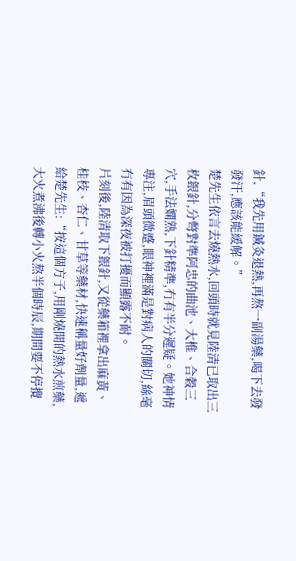針,“我先用鍼灸退熱,再熬一副湯藥,喝下去發發汗,應該能緩解。”
楚先生依言去燒熱水,回頭時就見陸清已取出三枚銀針,分彆對準阿忠的曲池、大椎、合穀三穴,手法嫻熟,下針精準,冇有半分遲疑。她神情專注,眉頭微蹙,眼神裡滿是對病人的關切,絲毫冇有因為深夜被打擾而顯露不耐。
片刻後,陸清取下銀針,又從藥箱裡拿出麻黃、桂枝、杏仁、甘草等藥材,快速稱量好劑量,遞給楚先生:“按這個方子,用剛燒開的熱水煎藥,大火煮沸後轉小火熬半個時辰,期間要不停攪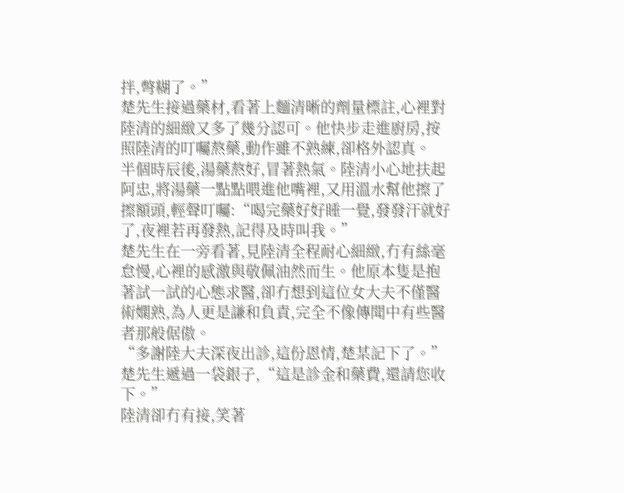拌,彆糊了。”
楚先生接過藥材,看著上麵清晰的劑量標註,心裡對陸清的細緻又多了幾分認可。他快步走進廚房,按照陸清的叮囑熬藥,動作雖不熟練,卻格外認真。
半個時辰後,湯藥熬好,冒著熱氣。陸清小心地扶起阿忠,將湯藥一點點喂進他嘴裡,又用溫水幫他擦了擦額頭,輕聲叮囑:“喝完藥好好睡一覺,發發汗就好了,夜裡若再發熱,記得及時叫我。”
楚先生在一旁看著,見陸清全程耐心細緻,冇有絲毫怠慢,心裡的感激與敬佩油然而生。他原本隻是抱著試一試的心態求醫,卻冇想到這位女大夫不僅醫術嫻熟,為人更是謙和負責,完全不像傳聞中有些醫者那般倨傲。
“多謝陸大夫深夜出診,這份恩情,楚某記下了。”楚先生遞過一袋銀子,“這是診金和藥費,還請您收下。”
陸清卻冇有接,笑著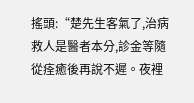搖頭:“楚先生客氣了,治病救人是醫者本分,診金等隨從痊癒後再說不遲。夜裡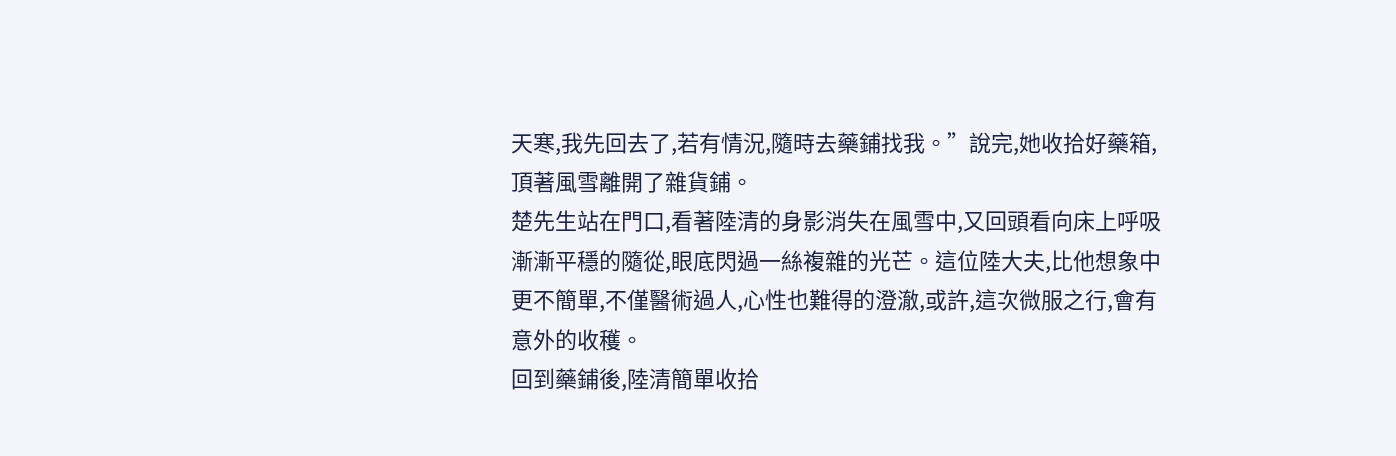天寒,我先回去了,若有情況,隨時去藥鋪找我。”說完,她收拾好藥箱,頂著風雪離開了雜貨鋪。
楚先生站在門口,看著陸清的身影消失在風雪中,又回頭看向床上呼吸漸漸平穩的隨從,眼底閃過一絲複雜的光芒。這位陸大夫,比他想象中更不簡單,不僅醫術過人,心性也難得的澄澈,或許,這次微服之行,會有意外的收穫。
回到藥鋪後,陸清簡單收拾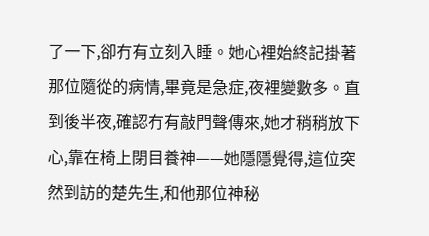了一下,卻冇有立刻入睡。她心裡始終記掛著那位隨從的病情,畢竟是急症,夜裡變數多。直到後半夜,確認冇有敲門聲傳來,她才稍稍放下心,靠在椅上閉目養神——她隱隱覺得,這位突然到訪的楚先生,和他那位神秘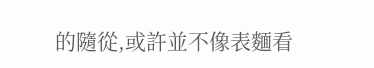的隨從,或許並不像表麵看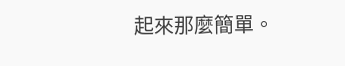起來那麼簡單。